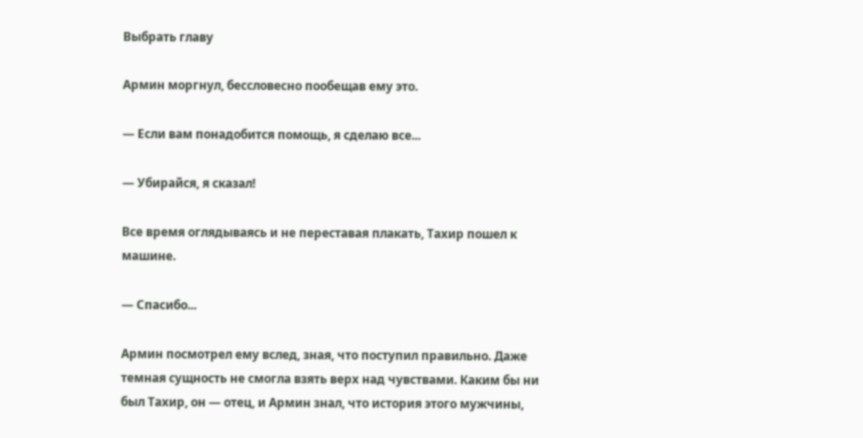Выбрать главу

Армин моргнул, бессловесно пообещав ему это.

— Если вам понадобится помощь, я сделаю все...

— Убирайся, я сказал!

Все время оглядываясь и не переставая плакать, Тахир пошел к машине.

— Спасибо...

Армин посмотрел ему вслед, зная, что поступил правильно. Даже темная сущность не смогла взять верх над чувствами. Каким бы ни был Тахир, он — отец, и Армин знал, что история этого мужчины,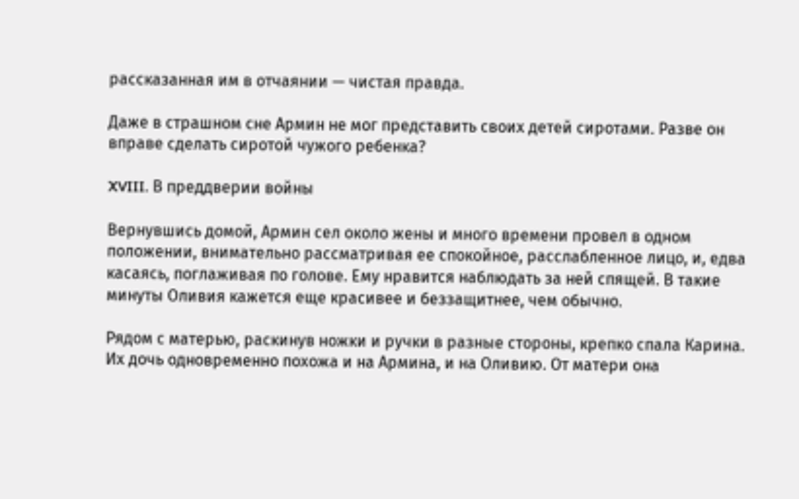рассказанная им в отчаянии — чистая правда.

Даже в страшном сне Армин не мог представить своих детей сиротами. Разве он вправе сделать сиротой чужого ребенка?

XVIII. В преддверии войны

Вернувшись домой, Армин сел около жены и много времени провел в одном положении, внимательно рассматривая ее спокойное, расслабленное лицо, и, едва касаясь, поглаживая по голове. Ему нравится наблюдать за ней спящей. В такие минуты Оливия кажется еще красивее и беззащитнее, чем обычно.

Рядом с матерью, раскинув ножки и ручки в разные стороны, крепко спала Карина. Их дочь одновременно похожа и на Армина, и на Оливию. От матери она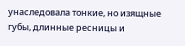унаследовала тонкие, но изящные губы, длинные ресницы и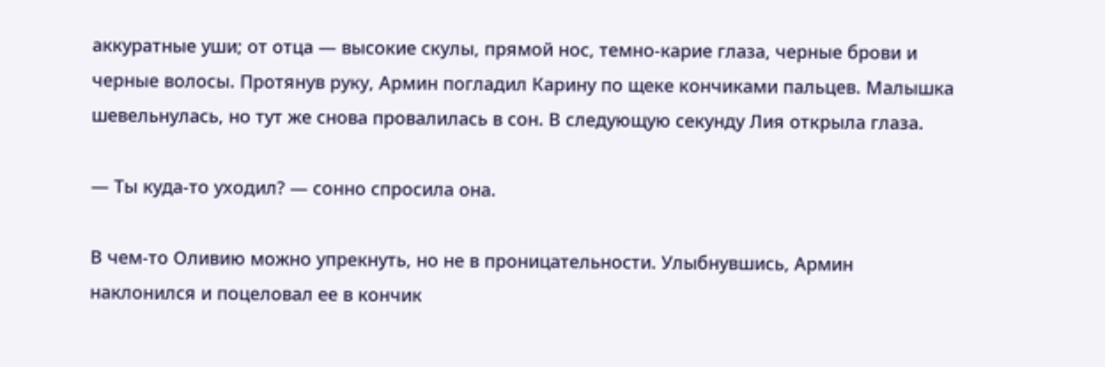аккуратные уши; от отца — высокие скулы, прямой нос, темно-карие глаза, черные брови и черные волосы. Протянув руку, Армин погладил Карину по щеке кончиками пальцев. Малышка шевельнулась, но тут же снова провалилась в сон. В следующую секунду Лия открыла глаза.

— Ты куда-то уходил? — сонно спросила она.

В чем-то Оливию можно упрекнуть, но не в проницательности. Улыбнувшись, Армин наклонился и поцеловал ее в кончик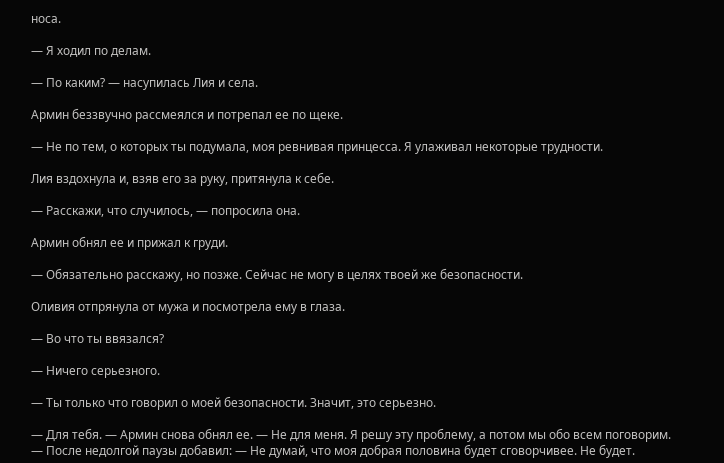носа.

— Я ходил по делам.

— По каким? — насупилась Лия и села.

Армин беззвучно рассмеялся и потрепал ее по щеке.

— Не по тем, о которых ты подумала, моя ревнивая принцесса. Я улаживал некоторые трудности.

Лия вздохнула и, взяв его за руку, притянула к себе.

— Расскажи, что случилось, — попросила она.

Армин обнял ее и прижал к груди.

— Обязательно расскажу, но позже. Сейчас не могу в целях твоей же безопасности.

Оливия отпрянула от мужа и посмотрела ему в глаза.

— Во что ты ввязался?

— Ничего серьезного.

— Ты только что говорил о моей безопасности. Значит, это серьезно.

— Для тебя. — Армин снова обнял ее. — Не для меня. Я решу эту проблему, а потом мы обо всем поговорим. — После недолгой паузы добавил: — Не думай, что моя добрая половина будет сговорчивее. Не будет.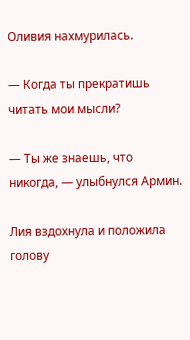Оливия нахмурилась.

— Когда ты прекратишь читать мои мысли?

— Ты же знаешь, что никогда, — улыбнулся Армин.

Лия вздохнула и положила голову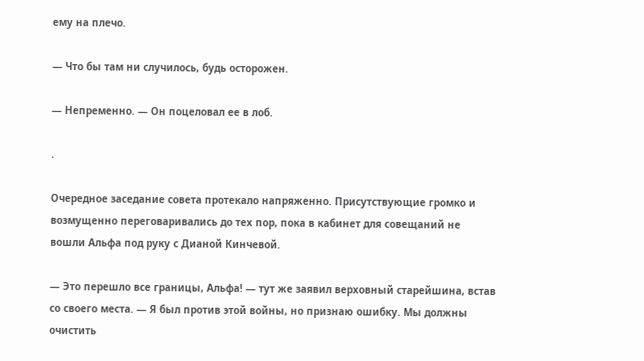ему на плечо.

— Что бы там ни случилось, будь осторожен.

— Непременно. — Он поцеловал ее в лоб.

.

Очередное заседание совета протекало напряженно. Присутствующие громко и возмущенно переговаривались до тех пор, пока в кабинет для совещаний не вошли Альфа под руку с Дианой Кинчевой.

— Это перешло все границы, Альфа! — тут же заявил верховный старейшина, встав со своего места. — Я был против этой войны, но признаю ошибку. Мы должны очистить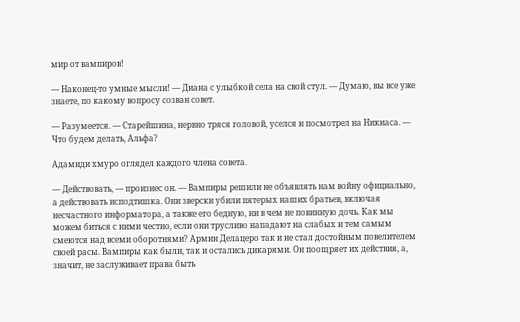мир от вампиров!

— Наконец-то умные мысли! — Диана с улыбкой села на свой стул. — Думаю, вы все уже знаете, по какому вопросу созван совет.

— Разумеется. — Старейшина, нервно тряся головой, уселся и посмотрел на Никиаса. — Что будем делать, Альфа?

Адамиди хмуро оглядел каждого члена совета.

— Действовать, — произнес он. — Вампиры решили не объявлять нам войну официально, а действовать исподтишка. Они зверски убили пятерых наших братьев, включая несчастного информатора, а также его бедную, ни в чем не повинную дочь. Как мы можем биться с ними честно, если они трусливо нападают на слабых и тем самым смеются над всеми оборотнями? Армин Делацеро так и не стал достойным повелителем своей расы. Вампиры как были, так и остались дикарями. Он поощряет их действия, а, значит, не заслуживает права быть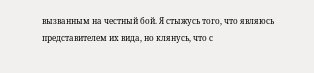вызванным на честный бой. Я стыжусь того, что являюсь представителем их вида, но клянусь, что с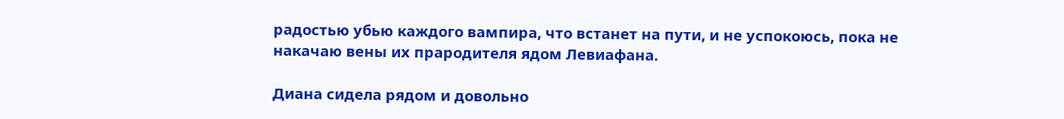радостью убью каждого вампира, что встанет на пути, и не успокоюсь, пока не накачаю вены их прародителя ядом Левиафана.

Диана сидела рядом и довольно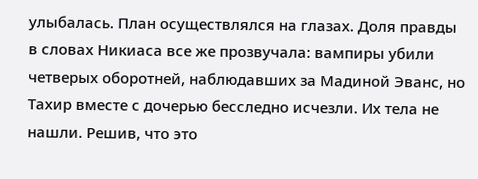улыбалась. План осуществлялся на глазах. Доля правды в словах Никиаса все же прозвучала: вампиры убили четверых оборотней, наблюдавших за Мадиной Эванс, но Тахир вместе с дочерью бесследно исчезли. Их тела не нашли. Решив, что это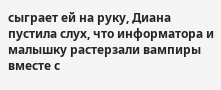сыграет ей на руку, Диана пустила слух, что информатора и малышку растерзали вампиры вместе с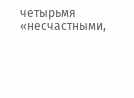четырьмя «несчастными,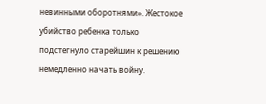невинными оборотнями». Жестокое убийство ребенка только подстегнуло старейшин к решению немедленно начать войну.